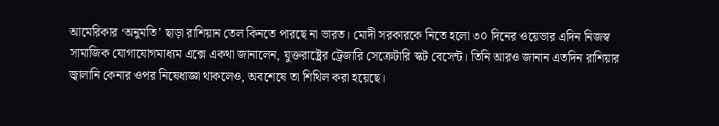আমেরিকার ‘অনুমতি’ ছাড়া রাশিয়ান তেল কিনতে পারছে না ভারত। মোদী সরকারকে নিতে হলো ৩০ দিনের ওয়েভার এদিন নিজস্ব সামাজিক যোগাযোগমাধ্যম এক্সে একথা জানালেন, যুক্তরাষ্ট্রের ট্রেজারি সেক্রেটারি স্কট বেসেন্ট। তিনি আরও জানান এতদিন রাশিয়ার জ্বালানি কেনার ওপর নিষেধাজ্ঞা থাকলেও, অবশেষে তা শিথিল করা হয়েছে।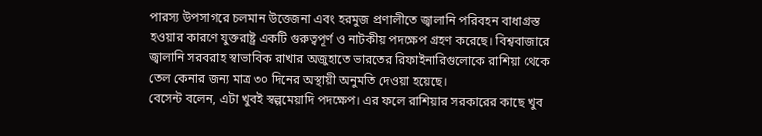পারস্য উপসাগরে চলমান উত্তেজনা এবং হরমুজ প্রণালীতে জ্বালানি পরিবহন বাধাগ্রস্ত হওয়ার কারণে যুক্তরাষ্ট্র একটি গুরুত্বপূর্ণ ও নাটকীয় পদক্ষেপ গ্রহণ করেছে। বিশ্ববাজারে জ্বালানি সরবরাহ স্বাভাবিক রাখার অজুহাতে ভারতের রিফাইনারিগুলোকে রাশিয়া থেকে তেল কেনার জন্য মাত্র ৩০ দিনের অস্থায়ী অনুমতি দেওয়া হয়েছে।
বেসেন্ট বলেন, এটা খুবই স্বল্পমেয়াদি পদক্ষেপ। এর ফলে রাশিয়ার সরকারের কাছে খুব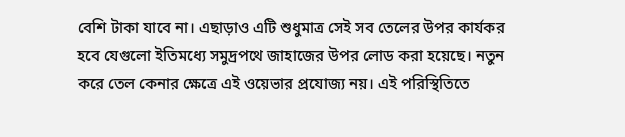বেশি টাকা যাবে না। এছাড়াও এটি শুধুমাত্র সেই সব তেলের উপর কার্যকর হবে যেগুলো ইতিমধ্যে সমুদ্রপথে জাহাজের উপর লোড করা হয়েছে। নতুন করে তেল কেনার ক্ষেত্রে এই ওয়েভার প্রযোজ্য নয়। এই পরিস্থিতিতে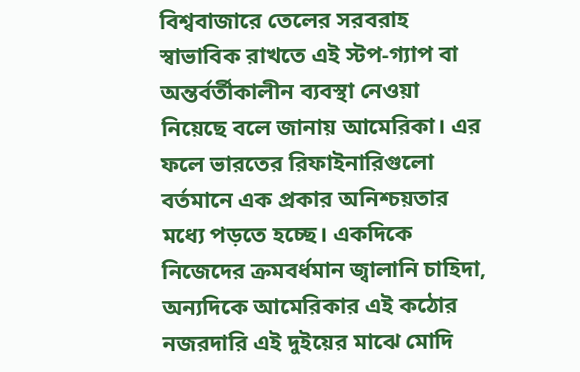বিশ্ববাজারে তেলের সরবরাহ স্বাভাবিক রাখতে এই স্টপ-গ্যাপ বা অন্তর্বর্তীকালীন ব্যবস্থা নেওয়া নিয়েছে বলে জানায় আমেরিকা। এর ফলে ভারতের রিফাইনারিগুলো বর্তমানে এক প্রকার অনিশ্চয়তার মধ্যে পড়তে হচ্ছে। একদিকে নিজেদের ক্রমবর্ধমান জ্বালানি চাহিদা, অন্যদিকে আমেরিকার এই কঠোর নজরদারি এই দুইয়ের মাঝে মোদি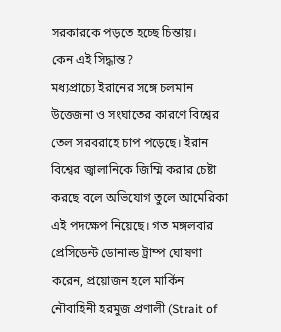সরকারকে পড়তে হচ্ছে চিন্তায়।
কেন এই সিদ্ধান্ত?
মধ্যপ্রাচ্যে ইরানের সঙ্গে চলমান উত্তেজনা ও সংঘাতের কারণে বিশ্বের তেল সরবরাহে চাপ পড়েছে। ইরান বিশ্বের জ্বালানিকে জিম্মি করার চেষ্টা করছে বলে অভিযোগ তুলে আমেরিকা এই পদক্ষেপ নিয়েছে। গত মঙ্গলবার প্রেসিডেন্ট ডোনাল্ড ট্রাম্প ঘোষণা করেন, প্রয়োজন হলে মার্কিন নৌবাহিনী হরমুজ প্রণালী (Strait of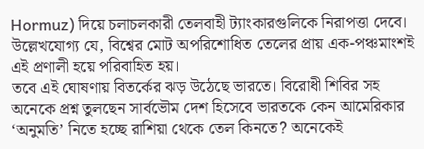Hormuz) দিয়ে চলাচলকারী তেলবাহী ট্যাংকারগুলিকে নিরাপত্তা দেবে। উল্লেখযোগ্য যে, বিশ্বের মোট অপরিশোধিত তেলের প্রায় এক-পঞ্চমাংশই এই প্রণালী হয়ে পরিবাহিত হয়।
তবে এই ঘোষণায় বিতর্কের ঝড় উঠেছে ভারতে। বিরোধী শিবির সহ অনেকে প্রশ্ন তুলছেন সার্বভৌম দেশ হিসেবে ভারতকে কেন আমেরিকার ‘অনুমতি’ নিতে হচ্ছে রাশিয়া থেকে তেল কিনতে? অনেকেই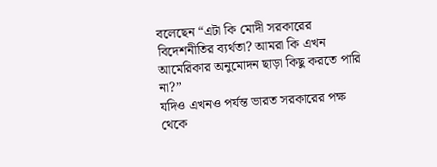বলেছেন “এটা কি মোদী সরকারের বিদেশনীতির ব্যর্থতা? আমরা কি এখন আমেরিকার অনুমোদন ছাড়া কিছু করতে পারি না?”
যদিও এখনও পর্যন্ত ভারত সরকারের পক্ষ থেকে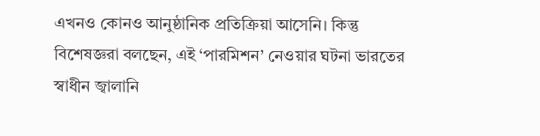এখনও কোনও আনুষ্ঠানিক প্রতিক্রিয়া আসেনি। কিন্তু বিশেষজ্ঞরা বলছেন, এই ‘পারমিশন’ নেওয়ার ঘটনা ভারতের স্বাধীন জ্বালানি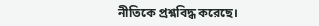নীতিকে প্রশ্নবিদ্ধ করেছে।